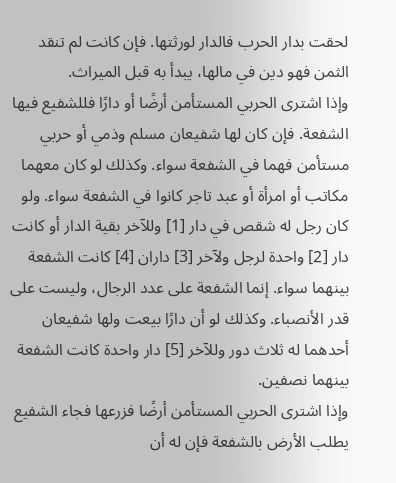لحقت بدار الحرب فالدار لورثتها. فإن كانت لم تنقد الثمن فهو دين في مالها، يبدأ به قبل الميراث.
وإذا اشترى الحربي المستأمن أرضًا أو دارًا فللشفيع فيها الشفعة. فإن كان لها شفيعان مسلم وذمي أو حربي مستأمن فهما في الشفعة سواء. وكذلك لو كان معهما مكاتب أو امرأة أو عبد تاجر كانوا في الشفعة سواء. ولو كان رجل له شقص في دار [1] وللآخر بقية الدار أو كانت دار [2] واحدة لرجل ولآخر [3] داران [4] كانت الشفعة بينهما سواء. إنما الشفعة على عدد الرجال، وليست على قدر الأنصباء. وكذلك لو أن دارًا بيعت ولها شفيعان أحدهما له ثلاث دور وللآخر [5] دار واحدة كانت الشفعة بينهما نصفين.
وإذا اشترى الحربي المستأمن أرضًا فزرعها فجاء الشفيع يطلب الأرض بالشفعة فإن له أن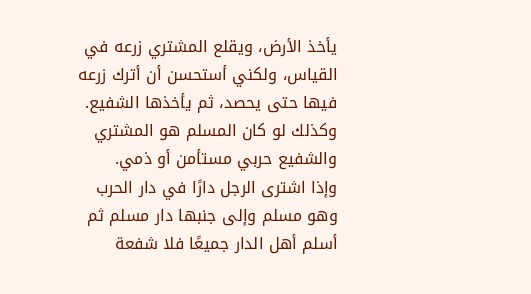يأخذ الأرض، ويقلع المشتري زرعه في القياس، ولكني أستحسن أن أترك زرعه فيها حتى يحصد، ثم يأخذها الشفيع. وكذلك لو كان المسلم هو المشتري والشفيع حربي مستأمن أو ذمي.
وإذا اشترى الرجل دارًا في دار الحرب وهو مسلم وإلى جنبها دار مسلم ثم أسلم أهل الدار جميعًا فلا شفعة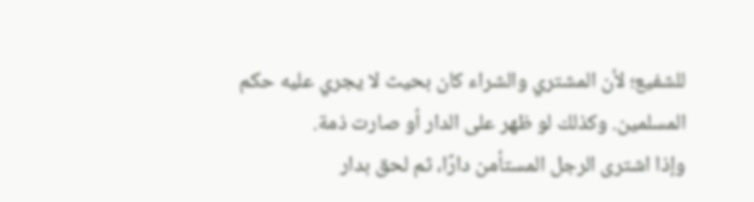للشفيع؛ لأن المشتري والشراء كان بحيث لا يجري عليه حكم المسلمين. وكذلك لو ظهر على الدار أو صارت ذمة.
وإذا اشترى الرجل المستأمن دارًا، ثم لحق بدار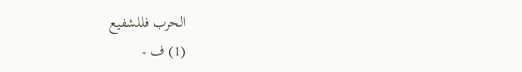الحرب فللشفيع
(1) ف -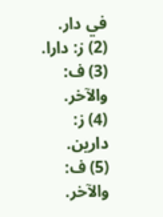في دار.
(2) ز: دارا.
(3) ف: والآخر.
(4) ز: دارين.
(5) ف: والآخر.